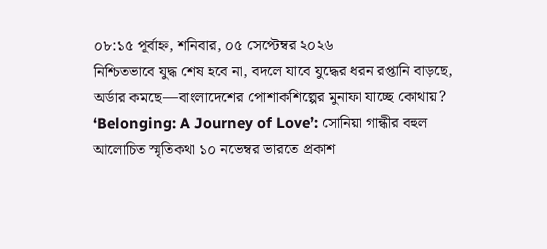০৮:১৫ পূর্বাহ্ন, শনিবার, ০৫ সেপ্টেম্বর ২০২৬
নিশ্চিতভাবে যুদ্ধ শেষ হবে না, বদলে যাবে যুদ্ধের ধরন রপ্তানি বাড়ছে, অর্ডার কমছে—বাংলাদেশের পোশাকশিল্পের মুনাফা যাচ্ছে কোথায়? ‘Belonging: A Journey of Love’: সোনিয়া গান্ধীর বহুল আলোচিত স্মৃতিকথা ১০ নভেম্বর ভারতে প্রকাশ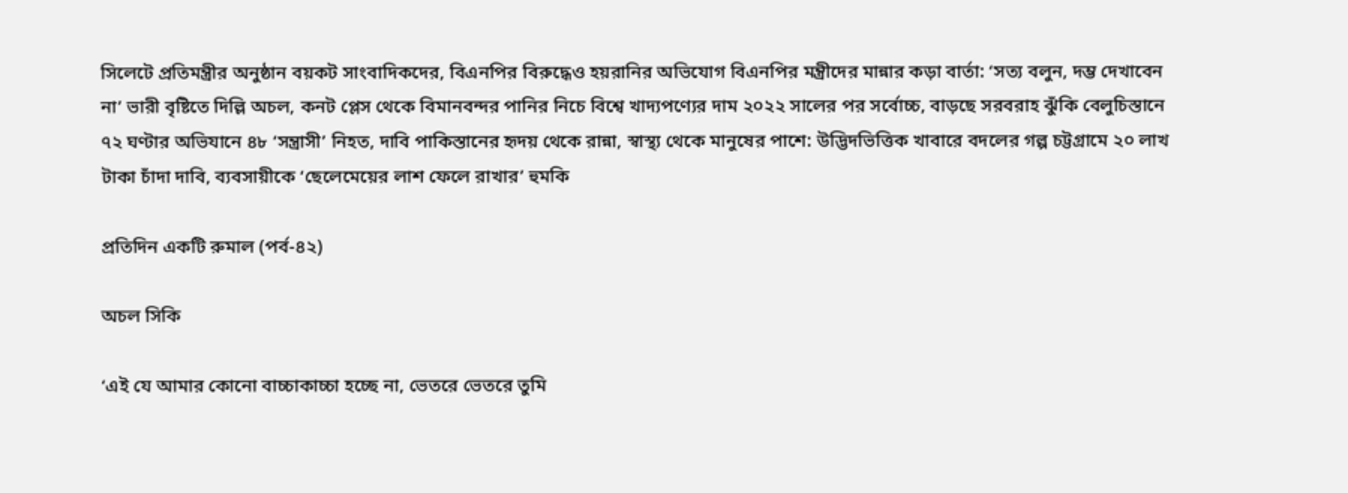সিলেটে প্রতিমন্ত্রীর অনুষ্ঠান বয়কট সাংবাদিকদের, বিএনপির বিরুদ্ধেও হয়রানির অভিযোগ বিএনপির মন্ত্রীদের মান্নার কড়া বার্তা: ‘সত্য বলুন, দম্ভ দেখাবেন না’ ভারী বৃষ্টিতে দিল্লি অচল, কনট প্লেস থেকে বিমানবন্দর পানির নিচে বিশ্বে খাদ্যপণ্যের দাম ২০২২ সালের পর সর্বোচ্চ, বাড়ছে সরবরাহ ঝুঁকি বেলুচিস্তানে ৭২ ঘণ্টার অভিযানে ৪৮ ‘সন্ত্রাসী’ নিহত, দাবি পাকিস্তানের হৃদয় থেকে রান্না, স্বাস্থ্য থেকে মানুষের পাশে: উদ্ভিদভিত্তিক খাবারে বদলের গল্প চট্টগ্রামে ২০ লাখ টাকা চাঁদা দাবি, ব্যবসায়ীকে ‘ছেলেমেয়ের লাশ ফেলে রাখার’ হুমকি

প্রতিদিন একটি রুমাল (পর্ব-৪২)

অচল সিকি

‘এই যে আমার কোনো বাচ্চাকাচ্চা হচ্ছে না, ভেতরে ভেতরে তুমি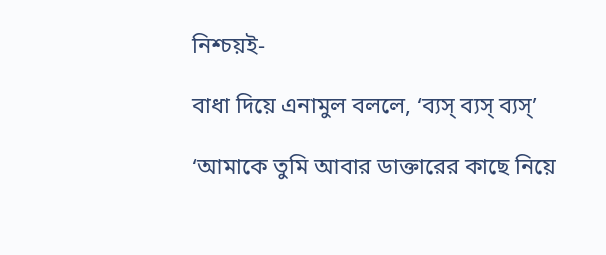নিশ্চয়ই-

বাধা দিয়ে এনামুল বললে, ‘ব্যস্ ব্যস্ ব্যস্’

‘আমাকে তুমি আবার ডাক্তারের কাছে নিয়ে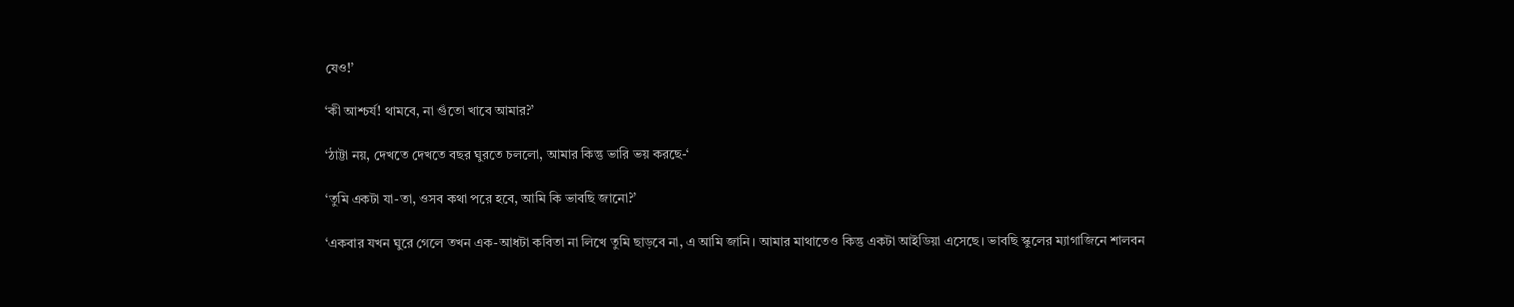যেও!’

‘কী আশ্চর্য! থামবে, না গুঁতো খাবে আমার?’

‘ঠাট্টা নয়, দেখতে দেখতে বছর ঘুরতে চললো, আমার কিন্তু ভারি ভয় করছে-‘

‘তুমি একটা যা-তা, ওসব কথা পরে হবে, আমি কি ভাবছি জানো?’

‘একবার যখন ঘুরে গেলে তখন এক-আধটা কবিতা না লিখে তুমি ছাড়বে না, এ আমি জানি। আমার মাথাতেও কিন্তু একটা আইডিয়া এসেছে। ভাবছি স্কুলের ম্যাগাজিনে শালবন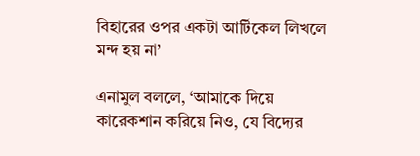বিহারের ওপর একটা আর্টিকেল লিখলে মন্দ হয় না’

এনামুল বললে, ‘আমাকে দিয়ে কারেকশান করিয়ে নিও, যে বিদ্যের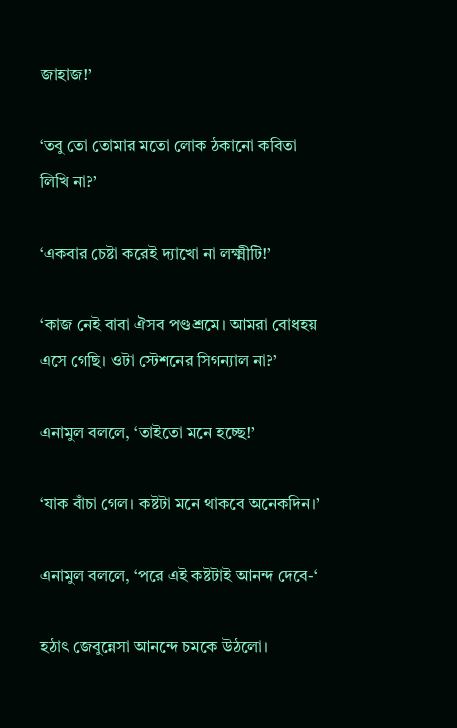জাহাজ!’

‘তবু তো তোমার মতো লোক ঠকানো কবিতা লিখি না?’

‘একবার চেষ্টা করেই দ্যাখো না লক্ষ্মীটি!’

‘কাজ নেই বাবা ঐসব পণ্ডশ্রমে। আমরা বোধহয় এসে গেছি। ওটা স্টেশনের সিগন্যাল না?’

এনামুল বললে, ‘তাইতো মনে হচ্ছে!’

‘যাক বাঁচা গেল। কষ্টটা মনে থাকবে অনেকদিন।’

এনামুল বললে, ‘পরে এই কষ্টটাই আনন্দ দেবে-‘

হঠাৎ জেবুন্নেসা আনন্দে চমকে উঠলো।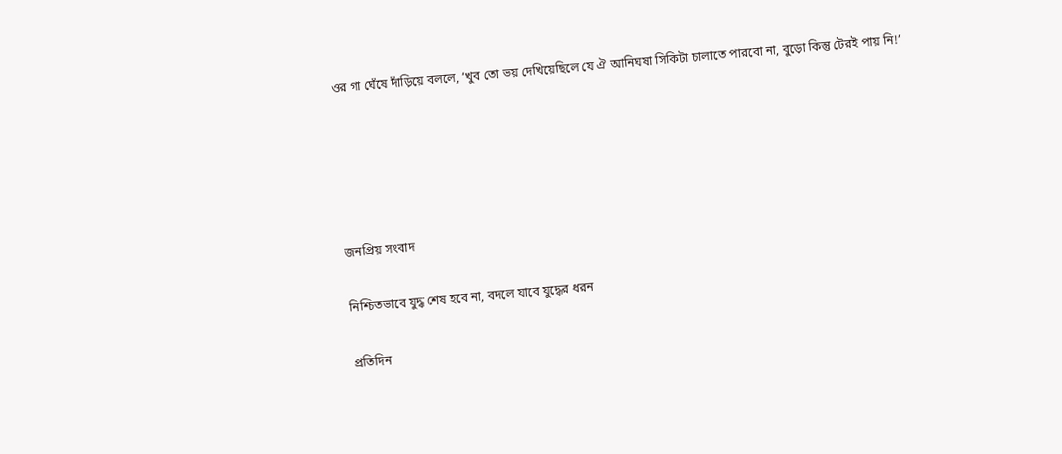ওর গা ঘেঁষে দাঁড়িয়ে বললে, ‘খুব তো ভয় দেখিয়েছিলে যে ঐ আনিঘষা সিকিটা চালাতে পারবো না, বুড়ো কিন্তু টেরই পায় নি!’





জনপ্রিয় সংবাদ

নিশ্চিতভাবে যুদ্ধ শেষ হবে না, বদলে যাবে যুদ্ধের ধরন

প্রতিদিন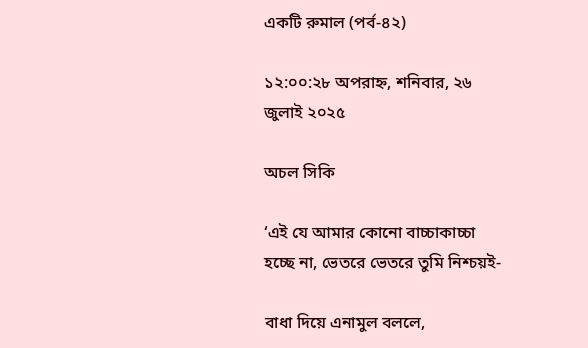একটি রুমাল (পর্ব-৪২)

১২:০০:২৮ অপরাহ্ন, শনিবার, ২৬ জুলাই ২০২৫

অচল সিকি

‘এই যে আমার কোনো বাচ্চাকাচ্চা হচ্ছে না, ভেতরে ভেতরে তুমি নিশ্চয়ই-

বাধা দিয়ে এনামুল বললে,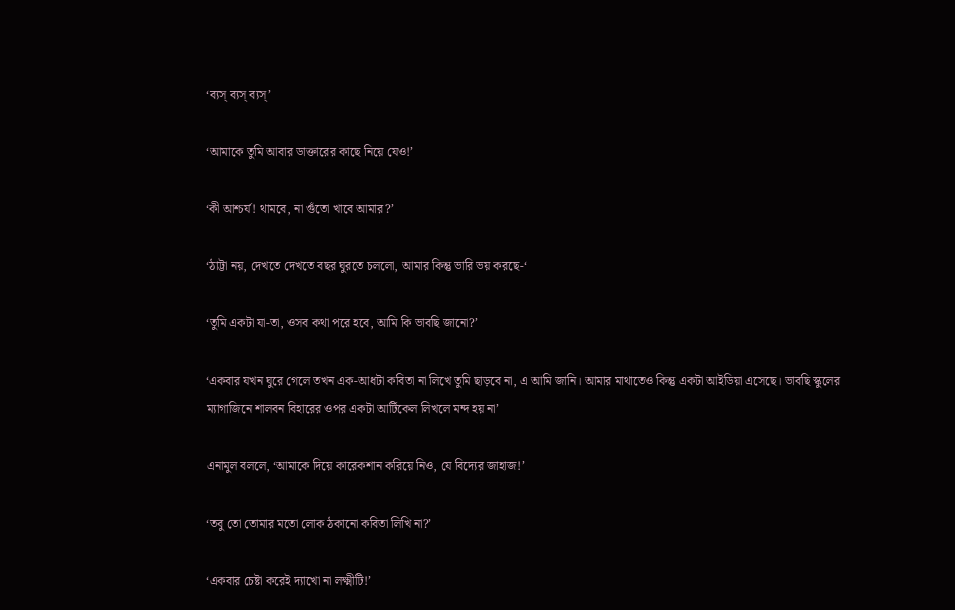‘ব্যস্ ব্যস্ ব্যস্’

‘আমাকে তুমি আবার ডাক্তারের কাছে নিয়ে যেও!’

‘কী আশ্চর্য! থামবে, না গুঁতো খাবে আমার?’

‘ঠাট্টা নয়, দেখতে দেখতে বছর ঘুরতে চললো, আমার কিন্তু ভারি ভয় করছে-‘

‘তুমি একটা যা-তা, ওসব কথা পরে হবে, আমি কি ভাবছি জানো?’

‘একবার যখন ঘুরে গেলে তখন এক-আধটা কবিতা না লিখে তুমি ছাড়বে না, এ আমি জানি। আমার মাথাতেও কিন্তু একটা আইডিয়া এসেছে। ভাবছি স্কুলের ম্যাগাজিনে শালবন বিহারের ওপর একটা আর্টিকেল লিখলে মন্দ হয় না’

এনামুল বললে, ‘আমাকে দিয়ে কারেকশান করিয়ে নিও, যে বিদ্যের জাহাজ!’

‘তবু তো তোমার মতো লোক ঠকানো কবিতা লিখি না?’

‘একবার চেষ্টা করেই দ্যাখো না লক্ষ্মীটি!’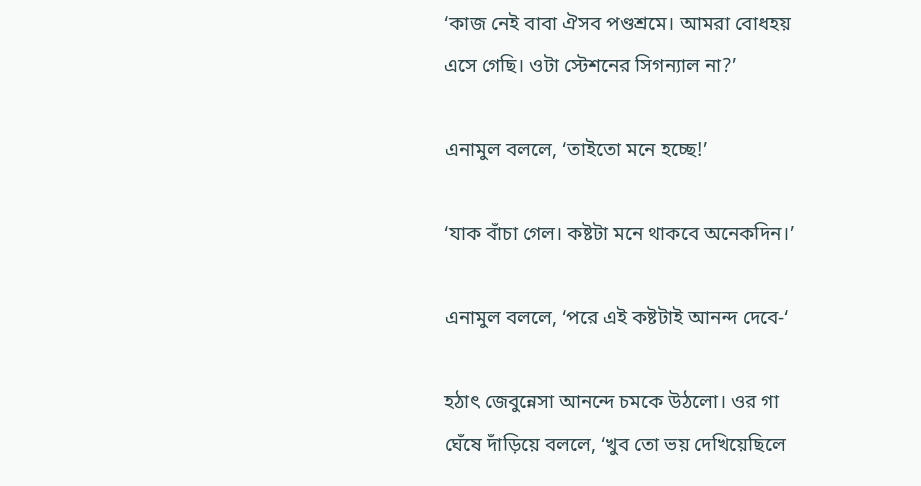‘কাজ নেই বাবা ঐসব পণ্ডশ্রমে। আমরা বোধহয় এসে গেছি। ওটা স্টেশনের সিগন্যাল না?’

এনামুল বললে, ‘তাইতো মনে হচ্ছে!’

‘যাক বাঁচা গেল। কষ্টটা মনে থাকবে অনেকদিন।’

এনামুল বললে, ‘পরে এই কষ্টটাই আনন্দ দেবে-‘

হঠাৎ জেবুন্নেসা আনন্দে চমকে উঠলো। ওর গা ঘেঁষে দাঁড়িয়ে বললে, ‘খুব তো ভয় দেখিয়েছিলে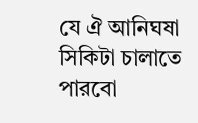যে ঐ আনিঘষা সিকিটা চালাতে পারবো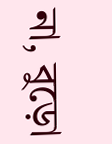না, বুড়ো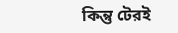কিন্তু টেরই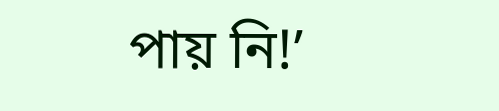পায় নি!’